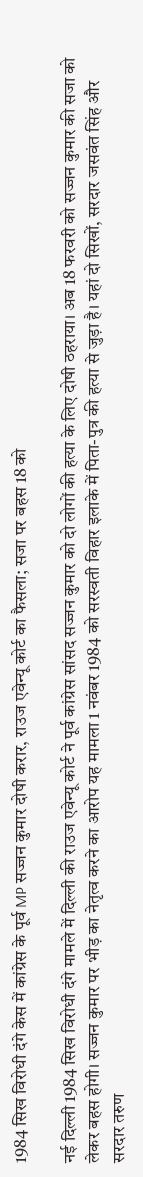1984 सिख विरोधी दंगे केस में कांग्रेस के पूर्व MP सज्जन कुमार दोषी करार, राउज एवेन्यू कोर्ट का फैसला; सजा पर बहस 18 को

नई दिल्ली 1984 सिख विरोधी दंगे मामले में दिल्ली की राउज एवेन्यू कोर्ट ने पूर्व कांग्रेस सांसद सज्जन कुमार को दो लोगों की हत्या के लिए दोषी ठहराया। अब 18 फरवरी को सज्जन कुमार की सजा को लेकर बहस होगी। सज्जन कुमार पर भीड़ का नेतृत्व करने का आरोप यह मामला 1 नवंबर 1984 को सरस्वती विहार इलाके में पिता-पुत्र की हत्या से जुड़ा है। यहां दो सिखों, सरदार जसवंत सिंह और सरदार तरुण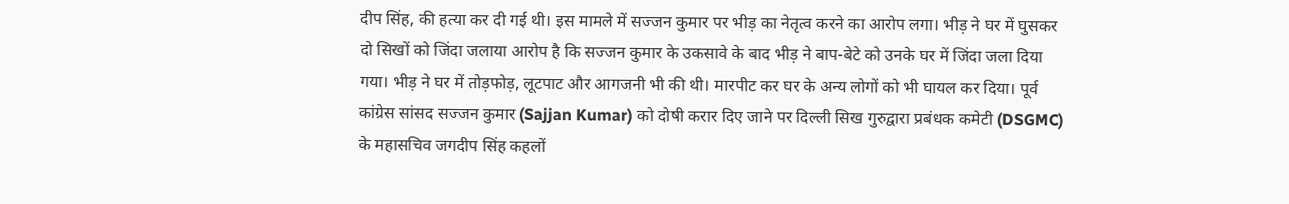दीप सिंह, की हत्या कर दी गई थी। इस मामले में सज्जन कुमार पर भीड़ का नेतृत्व करने का आरोप लगा। भीड़ ने घर में घुसकर दो सिखों को जिंदा जलाया आरोप है कि सज्जन कुमार के उकसावे के बाद भीड़ ने बाप-बेटे को उनके घर में जिंदा जला दिया गया। भीड़ ने घर में तोड़फोड़, लूटपाट और आगजनी भी की थी। मारपीट कर घर के अन्य लोगों को भी घायल कर दिया। पूर्व कांग्रेस सांसद सज्जन कुमार (Sajjan Kumar) को दोषी करार दिए जाने पर दिल्ली सिख गुरुद्वारा प्रबंधक कमेटी (DSGMC) के महासचिव जगदीप सिंह कहलों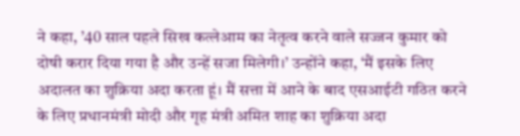ने कहा, ’40 साल पहले सिख कत्लेआम का नेतृत्व करने वाले सज्जन कुमार को दोषी करार दिया गया है और उन्हें सजा मिलेगी।’ उन्होंने कहा, ‘मैं इसके लिए अदालत का शुक्रिया अदा करता हूं। मैं सत्ता में आने के बाद एसआईटी गठित करने के लिए प्रधानमंत्री मोदी और गृह मंत्री अमित शाह का शुक्रिया अदा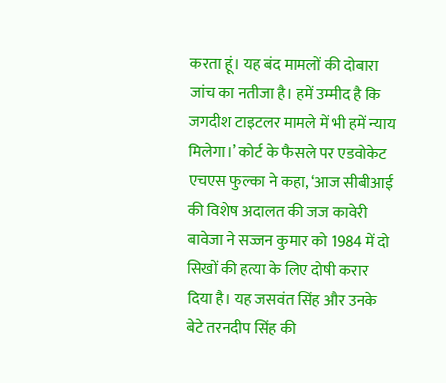करता हूं। यह बंद मामलों की दोबारा जांच का नतीजा है। हमें उम्मीद है कि जगदीश टाइटलर मामले में भी हमें न्याय मिलेगा।’ कोर्ट के फैसले पर एडवोकेट एचएस फुल्का ने कहा, ‘आज सीबीआई की विशेष अदालत की जज कावेरी बावेजा ने सज्जन कुमार को 1984 में दो सिखों की हत्या के लिए दोषी करार दिया है। यह जसवंत सिंह और उनके बेटे तरनदीप सिंह की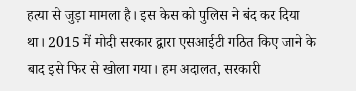हत्या से जुड़ा मामला है। इस केस को पुलिस ने बंद कर दिया था। 2015 में मोदी सरकार द्वारा एसआईटी गठित किए जाने के बाद इसे फिर से खोला गया। हम अदालत, सरकारी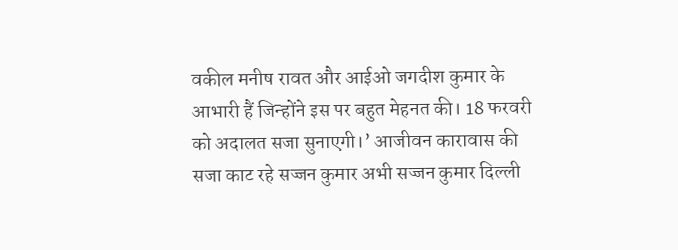वकील मनीष रावत और आईओ जगदीश कुमार के आभारी हैं जिन्होंने इस पर बहुत मेहनत की। 18 फरवरी को अदालत सजा सुनाएगी।’ आजीवन कारावास की सजा काट रहे सज्जन कुमार अभी सज्जन कुमार दिल्ली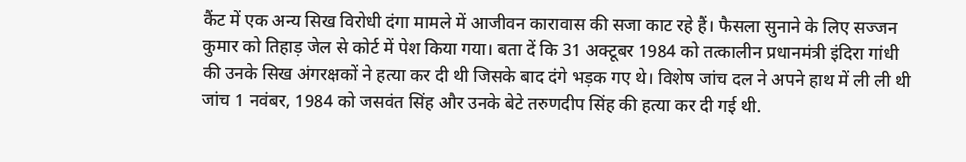कैंट में एक अन्य सिख विरोधी दंगा मामले में आजीवन कारावास की सजा काट रहे हैं। फैसला सुनाने के लिए सज्जन कुमार को तिहाड़ जेल से कोर्ट में पेश किया गया। बता दें कि 31 अक्टूबर 1984 को तत्कालीन प्रधानमंत्री इंदिरा गांधी की उनके सिख अंगरक्षकों ने हत्या कर दी थी जिसके बाद दंगे भड़क गए थे। विशेष जांच दल ने अपने हाथ में ली ली थी जांच 1 नवंबर, 1984 को जसवंत सिंह और उनके बेटे तरुणदीप सिंह की हत्या कर दी गई थी.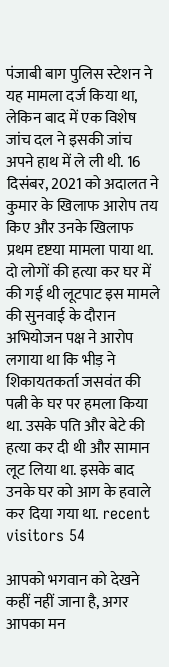पंजाबी बाग पुलिस स्टेशन ने यह मामला दर्ज किया था, लेकिन बाद में एक विशेष जांच दल ने इसकी जांच अपने हाथ में ले ली थी. 16 दिसंबर, 2021 को अदालत ने कुमार के खिलाफ आरोप तय किए और उनके खिलाफ प्रथम दृष्टया मामला पाया था. दो लोगों की हत्या कर घर में की गई थी लूटपाट इस मामले की सुनवाई के दौरान अभियोजन पक्ष ने आरोप लगाया था कि भीड़ ने शिकायतकर्ता जसवंत की पत्नी के घर पर हमला किया था. उसके पति और बेटे की हत्या कर दी थी और सामान लूट लिया था. इसके बाद उनके घर को आग के हवाले कर दिया गया था. recent visitors 54

आपको भगवान को देखने कहीं नहीं जाना है, अगर आपका मन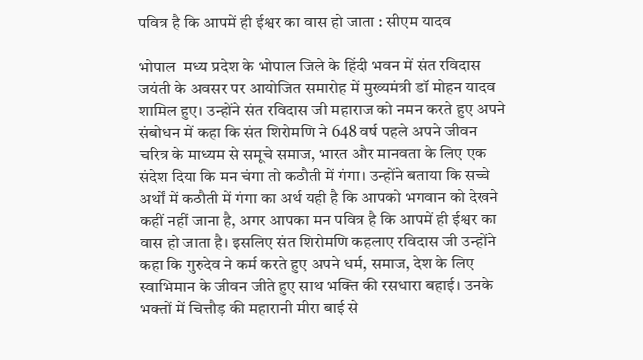पवित्र है कि आपमें ही ईश्वर का वास हो जाता : सीएम यादव

भोपाल  मध्य प्रदेश के भोपाल जिले के हिंदी भवन में संत रविदास जयंती के अवसर पर आयोजित समारोह में मुख्यमंत्री डॉ मोहन यादव शामिल हुए। उन्होंने संत रविदास जी महाराज को नमन करते हुए अपने संबोधन में कहा कि संत शिरोमणि ने 648 वर्ष पहले अपने जीवन चरित्र के माध्यम से समूचे समाज, भारत और मानवता के लिए एक संदेश दिया कि मन चंगा तो कठौती में गंगा। उन्होंने बताया कि सच्चे अर्थों में कठौती में गंगा का अर्थ यही है कि आपको भगवान को देखने कहीं नहीं जाना है, अगर आपका मन पवित्र है कि आपमें ही ईश्वर का वास हो जाता है। इसलिए संत शिरोमणि कहलाए रविदास जी उन्होंने कहा कि गुरुदेव ने कर्म करते हुए अपने धर्म, समाज, देश के लिए स्वाभिमान के जीवन जीते हुए साथ भक्ति की रसधारा बहाई। उनके भक्तों में चित्तौड़ की महारानी मीरा बाई से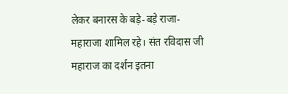लेकर बनारस के बड़े-बड़े राजा-महाराजा शामिल रहे। संत रविदास जी महाराज का दर्शन इतना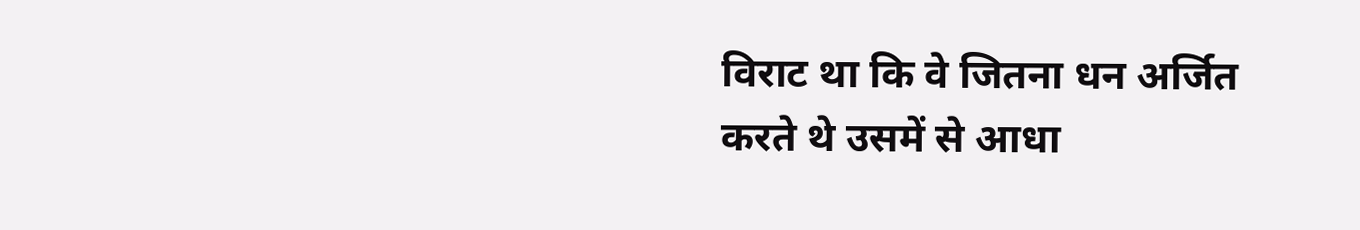विराट था कि वे जितना धन अर्जित करते थे उसमें से आधा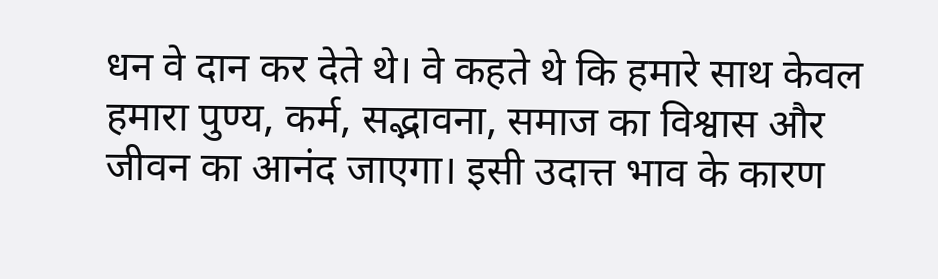धन वे दान कर देते थे। वे कहते थे कि हमारे साथ केवल हमारा पुण्य, कर्म, सद्भावना, समाज का विश्वास और जीवन का आनंद जाएगा। इसी उदात्त भाव के कारण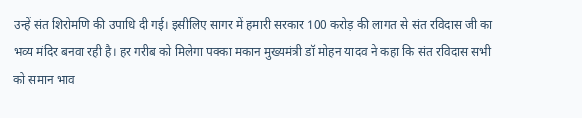उन्हें संत शिरोमणि की उपाधि दी गई। इसीलिए सागर में हमारी सरकार 100 करोड़ की लागत से संत रविदास जी का भव्य मंदिर बनवा रही है। हर गरीब को मिलेगा पक्का मकान मुख्यमंत्री डॉ मोहन यादव ने कहा कि संत रविदास सभी को समान भाव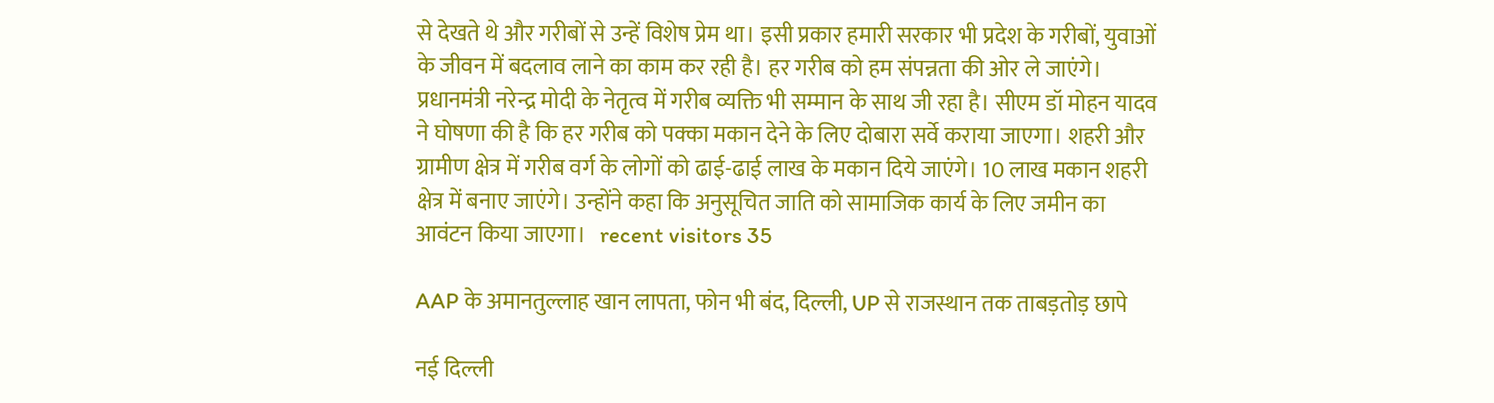से देखते थे और गरीबों से उन्हें विशेष प्रेम था। इसी प्रकार हमारी सरकार भी प्रदेश के गरीबों, युवाओं के जीवन में बदलाव लाने का काम कर रही है। हर गरीब को हम संपन्नता की ओर ले जाएंगे। प्रधानमंत्री नरेन्द्र मोदी के नेतृत्व में गरीब व्यक्ति भी सम्मान के साथ जी रहा है। सीएम डॉ मोहन यादव ने घोषणा की है कि हर गरीब को पक्का मकान देने के लिए दोबारा सर्वे कराया जाएगा। शहरी और ग्रामीण क्षेत्र में गरीब वर्ग के लोगों को ढाई-ढाई लाख के मकान दिये जाएंगे। 10 लाख मकान शहरी क्षेत्र में बनाए जाएंगे। उन्होंने कहा कि अनुसूचित जाति को सामाजिक कार्य के लिए जमीन का आवंटन किया जाएगा।   recent visitors 35

AAP के अमानतुल्लाह खान लापता, फोन भी बंद, दिल्ली, UP से राजस्थान तक ताबड़तोड़ छापे

नई दिल्ली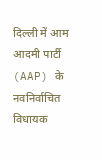दिल्ली में आम आदमी पार्टी (AAP) के नवनिर्वाचित विधायक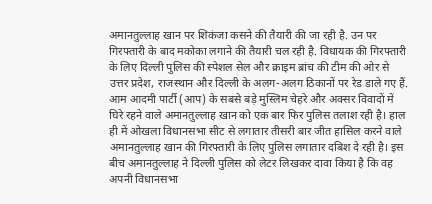अमानतुल्लाह खान पर शिकंजा कसने की तैयारी की जा रही है. उन पर गिरफ्तारी के बाद मकोका लगाने की तैयारी चल रही है. विधायक की गिरफ्तारी के लिए दिल्ली पुलिस की स्पेशल सेल और क्राइम ब्रांच की टीम की ओर से उत्तर प्रदेश, राजस्थान और दिल्ली के अलग-अलग ठिकानों पर रेड डाले गए हैं. आम आदमी पार्टी (आप) के सबसे बड़े मुस्लिम चेहरे और अक्सर विवादों में घिरे रहने वाले अमानतुल्लाह खान को एक बार फिर पुलिस तलाश रही है। हाल ही में ओखला विधानसभा सीट से लगातार तीसरी बार जीत हासिल करने वाले अमानतुल्लाह खान की गिरफ्तारी के लिए पुलिस लगातार दबिश दे रही है। इस बीच अमानतुल्लाह ने दिल्ली पुलिस को लेटर लिखकर दावा किया है कि वह अपनी विधानसभा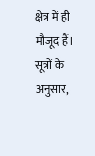क्षेत्र में ही मौजूद हैं। सूत्रों के अनुसार,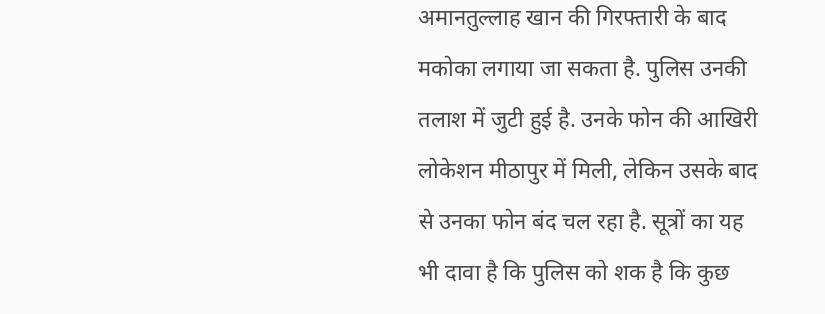अमानतुल्लाह खान की गिरफ्तारी के बाद मकोका लगाया जा सकता है. पुलिस उनकी तलाश में जुटी हुई है. उनके फोन की आखिरी लोकेशन मीठापुर में मिली, लेकिन उसके बाद से उनका फोन बंद चल रहा है. सूत्रों का यह भी दावा है कि पुलिस को शक है कि कुछ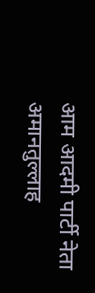आम आदमी पार्टी नेता अमानतुल्लाह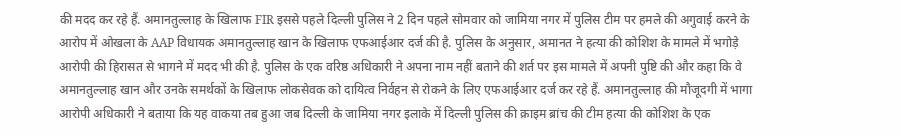की मदद कर रहे हैं. अमानतुल्लाह के खिलाफ FIR इससे पहले दिल्ली पुलिस ने 2 दिन पहले सोमवार को जामिया नगर में पुलिस टीम पर हमले की अगुवाई करने के आरोप में ओखला के AAP विधायक अमानतुल्लाह खान के खिलाफ एफआईआर दर्ज की है. पुलिस के अनुसार, अमानत ने हत्या की कोशिश के मामले में भगोड़े आरोपी की हिरासत से भागने में मदद भी की है. पुलिस के एक वरिष्ठ अधिकारी ने अपना नाम नहीं बताने की शर्त पर इस मामले में अपनी पुष्टि की और कहा कि वे अमानतुल्लाह खान और उनके समर्थकों के खिलाफ लोकसेवक को दायित्व निर्वहन से रोकने के लिए एफआईआर दर्ज कर रहे हैं. अमानतुल्लाह की मौजूदगी में भागा आरोपी अधिकारी ने बताया कि यह वाकया तब हुआ जब दिल्ली के जामिया नगर इलाके में दिल्ली पुलिस की क्राइम ब्रांच की टीम हत्या की कोशिश के एक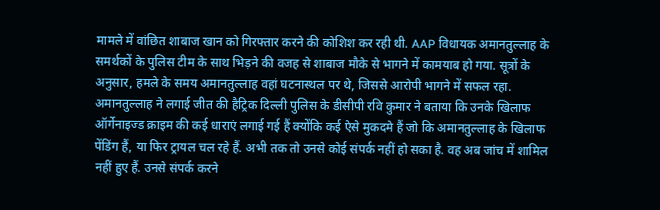मामले में वांछित शाबाज खान को गिरफ्तार करने की कोशिश कर रही थी. AAP विधायक अमानतुल्लाह के समर्थकों के पुलिस टीम के साथ भिड़ने की वजह से शाबाज मौके से भागने में कामयाब हो गया. सूत्रों के अनुसार, हमले के समय अमानतुल्लाह वहां घटनास्थल पर थे, जिससे आरोपी भागने में सफल रहा. अमानतुल्लाह ने लगाई जीत की हैट्रिक दिल्ली पुलिस के डीसीपी रवि कुमार ने बताया कि उनके खिलाफ ऑर्गेनाइज्ड क्राइम की कई धाराएं लगाई गई हैं क्योंकि कई ऐसे मुकदमे हैं जो कि अमानतुल्लाह के खिलाफ पेंडिंग हैं, या फिर ट्रायल चल रहे हैं. अभी तक तो उनसे कोई संपर्क नहीं हो सका है. वह अब जांच में शामिल नहीं हुए हैं. उनसे संपर्क करने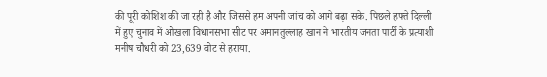की पूरी कोशिश की जा रही है और जिससे हम अपनी जांच को आगे बढ़ा सके. पिछले हफ्ते दिल्ली में हुए चुनाव में ओखला विधानसभा सीट पर अमानतुल्लाह खान ने भारतीय जनता पार्टी के प्रत्याशी मनीष चौधरी को 23,639 वोट से हराया.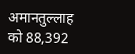अमानतुल्लाह को 88,392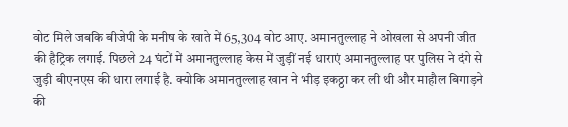वोट मिले जबकि बीजेपी के मनीष के खाते में 65,304 वोट आए. अमानतुल्लाह ने ओखला से अपनी जीत की हैट्रिक लगाई. पिछले 24 घंटों में अमानतुल्लाह केस में जुड़ीं नई धाराएं अमानतुल्लाह पर पुलिस ने दंगे से जुड़ी बीएनएस की धारा लगाई है. क्योकि अमानतुल्लाह खान ने भीड़ इकठ्ठा कर ली थी और माहौल बिगाड़ने की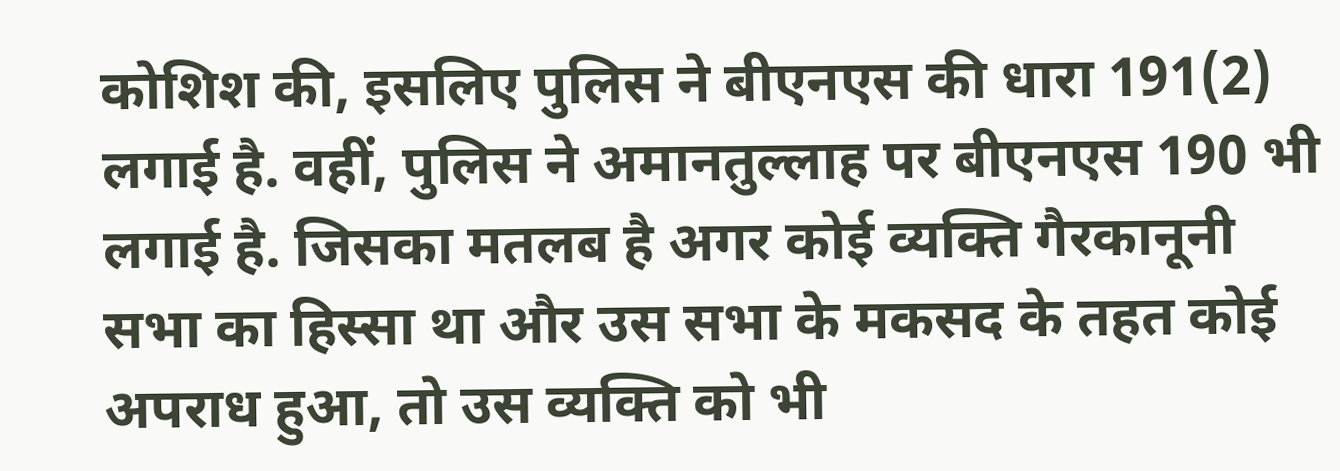कोशिश की, इसलिए पुलिस ने बीएनएस की धारा 191(2) लगाई है. वहीं, पुलिस ने अमानतुल्लाह पर बीएनएस 190 भी लगाई है. जिसका मतलब है अगर कोई व्यक्ति गैरकानूनी सभा का हिस्सा था और उस सभा के मकसद के तहत कोई अपराध हुआ, तो उस व्यक्ति को भी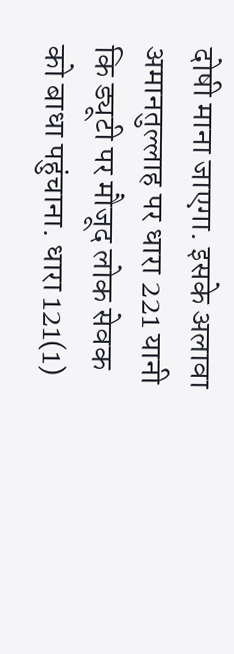दोषी माना जाएगा. इसके अलावा अमानतुल्लाह पर धारा 221 यानी कि ड्यूटी पर मौजूद लोक सेवक को बाधा पहुंचाना. धारा 121(1)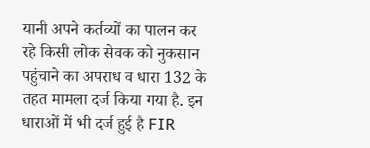यानी अपने कर्तव्यों का पालन कर रहे किसी लोक सेवक को नुकसान पहुंचाने का अपराध व धारा 132 के तहत मामला दर्ज किया गया है. इन धाराओं में भी दर्ज हुई है FIR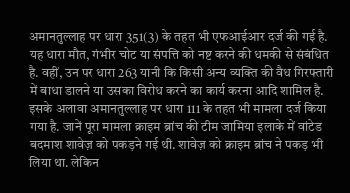अमानतुल्लाह पर धारा 351(3) के तहत भी एफआईआर दर्ज की गई है. यह धारा मौत, गंभीर चोट या संपत्ति को नष्ट करने की धमकी से संबंधित है. वहीं, उन पर धारा 263 यानी कि किसी अन्य व्यक्ति की वैध गिरफ्तारी में बाधा डालने या उसका विरोध करने का कार्य करना आदि शामिल है. इसके अलावा अमानतुल्लाह पर धारा 111 के तहत भी मामला दर्ज किया गया है. जानें पूरा मामला क्राइम ब्रांच की टीम जामिया इलाके में वांटेड बदमाश शावेज़ को पकड़ने गई थी. शावेज़ को क्राइम ब्रांच ने पकड़ भी लिया था. लेकिन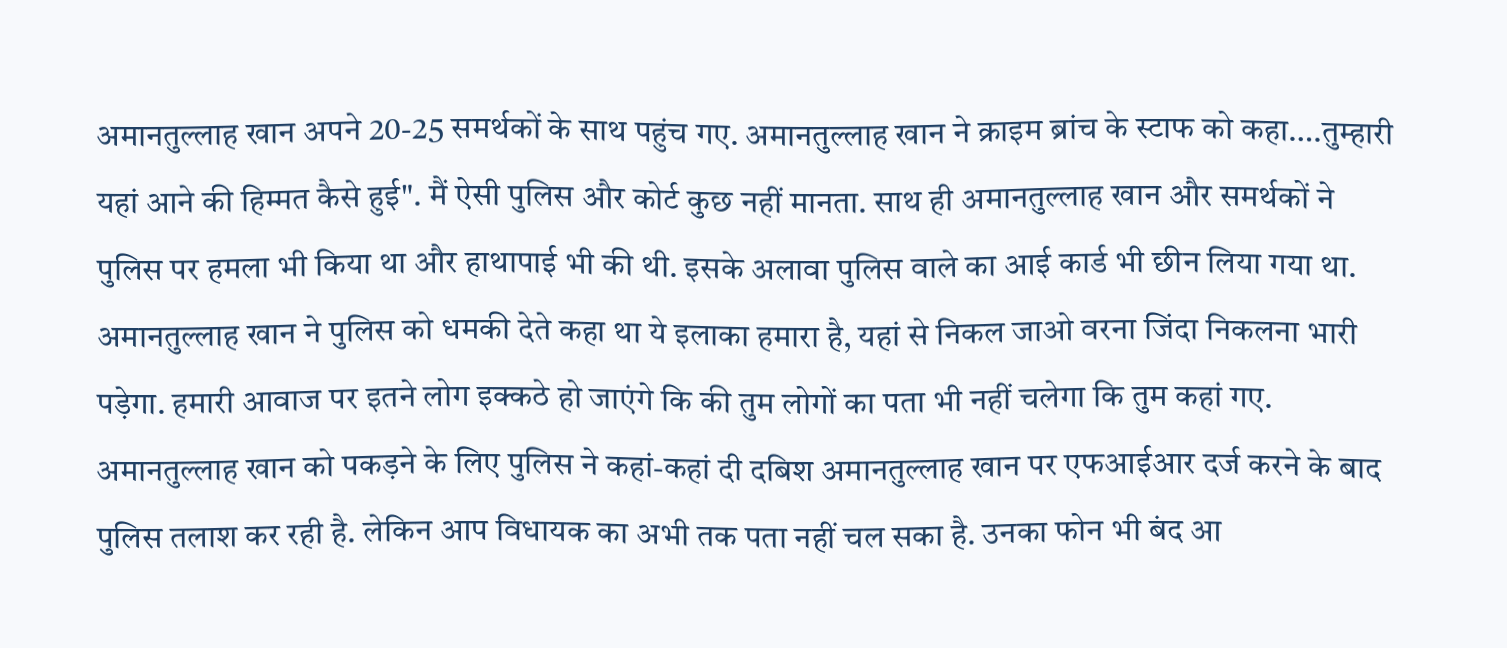अमानतुल्लाह खान अपने 20-25 समर्थकों के साथ पहुंच गए. अमानतुल्लाह खान ने क्राइम ब्रांच के स्टाफ को कहा….तुम्हारी यहां आने की हिम्मत कैसे हुई". मैं ऐसी पुलिस और कोर्ट कुछ नहीं मानता. साथ ही अमानतुल्लाह खान और समर्थकों ने पुलिस पर हमला भी किया था और हाथापाई भी की थी. इसके अलावा पुलिस वाले का आई कार्ड भी छीन लिया गया था. अमानतुल्लाह खान ने पुलिस को धमकी देते कहा था ये इलाका हमारा है, यहां से निकल जाओ वरना जिंदा निकलना भारी पड़ेगा. हमारी आवाज पर इतने लोग इक्कठे हो जाएंगे कि की तुम लोगों का पता भी नहीं चलेगा कि तुम कहां गए. अमानतुल्लाह खान को पकड़ने के लिए पुलिस ने कहां-कहां दी दबिश अमानतुल्लाह खान पर एफआईआर दर्ज करने के बाद पुलिस तलाश कर रही है. लेकिन आप विधायक का अभी तक पता नहीं चल सका है. उनका फोन भी बंद आ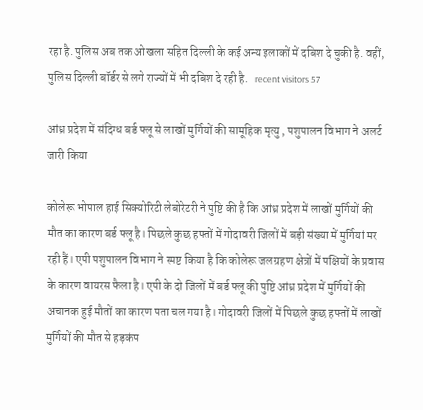रहा है. पुलिस अब तक ओखला सहित दिल्ली के कई अन्य इलाकों में दबिश दे चुकी है. वहीं, पुलिस दिल्ली बॉर्डर से लगे राज्यों में भी दबिश दे रही है.   recent visitors 57

आंध्र प्रदेश में संदिग्ध बर्ड फ्लू से लाखों मुर्गियों की सामूहिक मृत्यु , पशुपालन विभाग ने अलर्ट जारी किया

कोलेरू भोपाल हाई सिक्योरिटी लेबोरेटरी ने पुष्टि की है कि आंध्र प्रदेश में लाखों मुर्गियों की मौत का कारण बर्ड फ्लू है। पिछले कुछ हफ्तों में गोदावरी जिलों में बड़ी संख्या में मुर्गियां मर रही हैं। एपी पशुपालन विभाग ने स्पष्ट किया है कि कोलेरू जलग्रहण क्षेत्रों में पक्षियों के प्रवास के कारण वायरस फैला है। एपी के दो जिलों में बर्ड फ्लू की पुष्टि आंध्र प्रदेश में मुर्गियों की अचानक हुई मौतों का कारण पता चल गया है। गोदावरी जिलों में पिछले कुछ हफ्तों में लाखों मुर्गियों की मौत से हड़कंप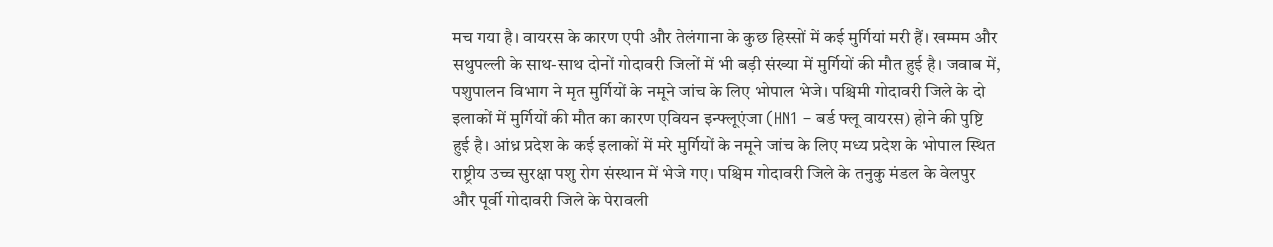मच गया है। वायरस के कारण एपी और तेलंगाना के कुछ हिस्सों में कई मुर्गियां मरी हैं। खम्मम और सथुपल्ली के साथ-साथ दोनों गोदावरी जिलों में भी बड़ी संख्या में मुर्गियों की मौत हुई है। जवाब में, पशुपालन विभाग ने मृत मुर्गियों के नमूने जांच के लिए भोपाल भेजे। पश्चिमी गोदावरी जिले के दो इलाकों में मुर्गियों की मौत का कारण एवियन इन्फ्लूएंजा (HN1 – बर्ड फ्लू वायरस) होने की पुष्टि हुई है। आंध्र प्रदेश के कई इलाकों में मरे मुर्गियों के नमूने जांच के लिए मध्य प्रदेश के भोपाल स्थित राष्ट्रीय उच्च सुरक्षा पशु रोग संस्थान में भेजे गए। पश्चिम गोदावरी जिले के तनुकु मंडल के वेलपुर और पूर्वी गोदावरी जिले के पेरावली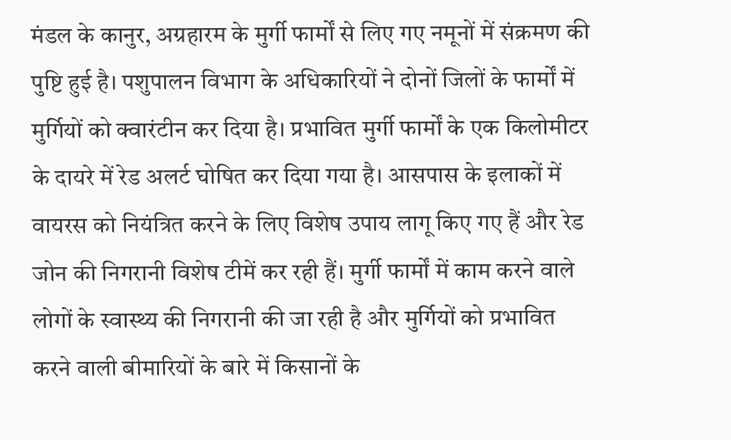मंडल के कानुर, अग्रहारम के मुर्गी फार्मों से लिए गए नमूनों में संक्रमण की पुष्टि हुई है। पशुपालन विभाग के अधिकारियों ने दोनों जिलों के फार्मों में मुर्गियों को क्वारंटीन कर दिया है। प्रभावित मुर्गी फार्मों के एक किलोमीटर के दायरे में रेड अलर्ट घोषित कर दिया गया है। आसपास के इलाकों में वायरस को नियंत्रित करने के लिए विशेष उपाय लागू किए गए हैं और रेड जोन की निगरानी विशेष टीमें कर रही हैं। मुर्गी फार्मों में काम करने वाले लोगों के स्वास्थ्य की निगरानी की जा रही है और मुर्गियों को प्रभावित करने वाली बीमारियों के बारे में किसानों के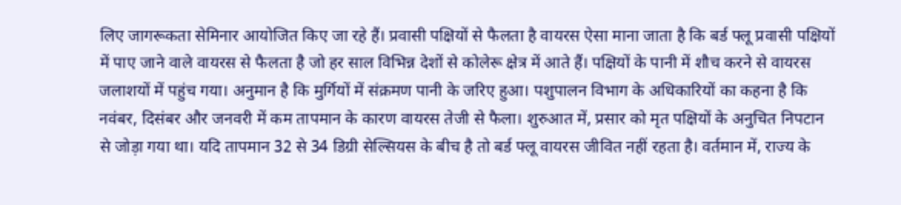लिए जागरूकता सेमिनार आयोजित किए जा रहे हैं। प्रवासी पक्षियों से फैलता है वायरस ऐसा माना जाता है कि बर्ड फ्लू प्रवासी पक्षियों में पाए जाने वाले वायरस से फैलता है जो हर साल विभिन्न देशों से कोलेरू क्षेत्र में आते हैं। पक्षियों के पानी में शौच करने से वायरस जलाशयों में पहुंच गया। अनुमान है कि मुर्गियों में संक्रमण पानी के जरिए हुआ। पशुपालन विभाग के अधिकारियों का कहना है कि नवंबर, दिसंबर और जनवरी में कम तापमान के कारण वायरस तेजी से फैला। शुरुआत में, प्रसार को मृत पक्षियों के अनुचित निपटान से जोड़ा गया था। यदि तापमान 32 से 34 डिग्री सेल्सियस के बीच है तो बर्ड फ्लू वायरस जीवित नहीं रहता है। वर्तमान में, राज्य के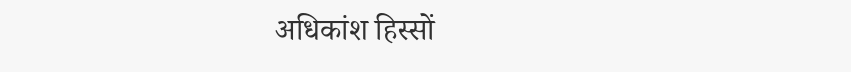अधिकांश हिस्सों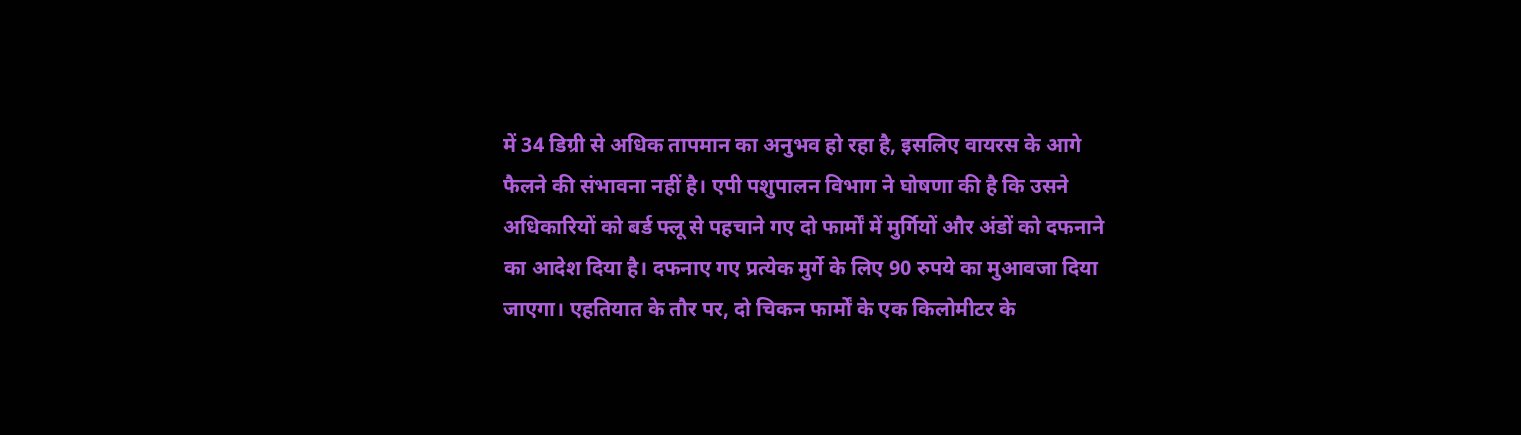में 34 डिग्री से अधिक तापमान का अनुभव हो रहा है, इसलिए वायरस के आगे फैलने की संभावना नहीं है। एपी पशुपालन विभाग ने घोषणा की है कि उसने अधिकारियों को बर्ड फ्लू से पहचाने गए दो फार्मों में मुर्गियों और अंडों को दफनाने का आदेश दिया है। दफनाए गए प्रत्येक मुर्गे के लिए 90 रुपये का मुआवजा दिया जाएगा। एहतियात के तौर पर, दो चिकन फार्मों के एक किलोमीटर के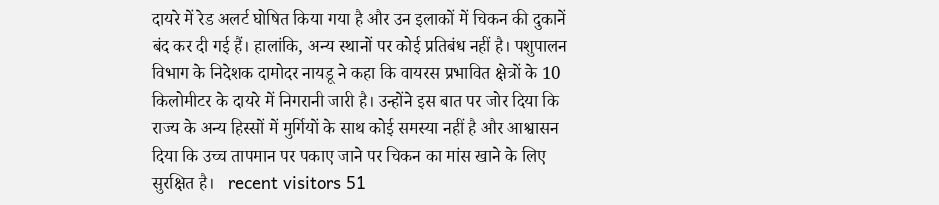दायरे में रेड अलर्ट घोषित किया गया है और उन इलाकों में चिकन की दुकानें बंद कर दी गई हैं। हालांकि, अन्य स्थानों पर कोई प्रतिबंध नहीं है। पशुपालन विभाग के निदेशक दामोदर नायडू ने कहा कि वायरस प्रभावित क्षेत्रों के 10 किलोमीटर के दायरे में निगरानी जारी है। उन्होंने इस बात पर जोर दिया कि राज्य के अन्य हिस्सों में मुर्गियों के साथ कोई समस्या नहीं है और आश्वासन दिया कि उच्च तापमान पर पकाए जाने पर चिकन का मांस खाने के लिए सुरक्षित है।   recent visitors 51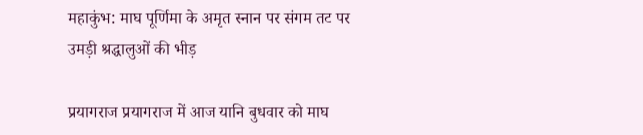महाकुंभ: माघ पूर्णिमा के अमृत स्नान पर संगम तट पर उमड़ी श्रद्धालुओं की भीड़

प्रयागराज प्रयागराज में आज यानि बुधवार को माघ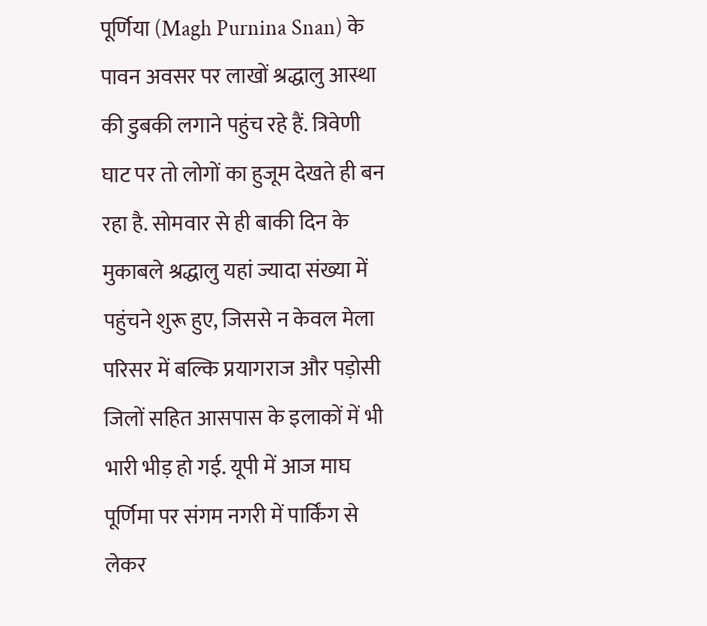पूर्णिया (Magh Purnina Snan) के पावन अवसर पर लाखों श्रद्धालु आस्था की डुबकी लगाने पहुंच रहे हैं. त्रिवेणी घाट पर तो लोगों का हुजूम देखते ही बन रहा है. सोमवार से ही बाकी दिन के मुकाबले श्रद्धालु यहां ज्यादा संख्या में पहुंचने शुरू हुए, जिससे न केवल मेला परिसर में बल्कि प्रयागराज और पड़ोसी जिलों सहित आसपास के इलाकों में भी भारी भीड़ हो गई. यूपी में आज माघ पूर्णिमा पर संगम नगरी में पार्किंग से लेकर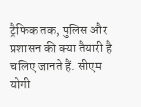ट्रैफिक तक, पुलिस और प्रशासन की क्या तैयारी है चलिए जानते हैं. सीएम योगी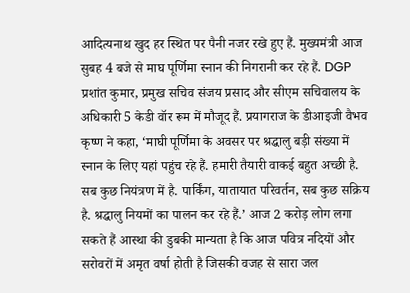आदित्यनाथ खुद हर स्थित पर पैनी नजर रखे हुए हैं. मुख्यमंत्री आज सुबह 4 बजे से माघ पूर्णिमा स्नान की निगरानी कर रहे हैं. DGP प्रशांत कुमार, प्रमुख सचिव संजय प्रसाद और सीएम सचिवालय के अधिकारी 5 केडी वॉर रूम में मौजूद हैं. प्रयागराज के डीआइजी वैभव कृष्ण ने कहा, ‘माघी पूर्णिमा के अवसर पर श्रद्धालु बड़ी संख्या में स्नान के लिए यहां पहुंच रहे हैं. हमारी तैयारी वाकई बहुत अच्छी है. सब कुछ नियंत्रण में है. पार्किंग, यातायात परिवर्तन, सब कुछ सक्रिय है. श्रद्धालु नियमों का पालन कर रहे हैं.’ आज 2 करोड़ लोग लगा सकते हैं आस्था की डुबकी मान्यता है कि आज पवित्र नदियों और सरोवरों में अमृत वर्षा होती है जिसकी वजह से सारा जल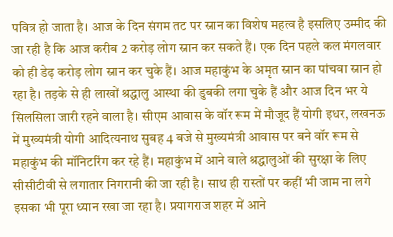पवित्र हो जाता है। आज के दिन संगम तट पर स्नान का विशेष महत्व है इसलिए उम्मीद की जा रही है कि आज करीब 2 करोड़ लोग स्नान कर सकते हैं। एक दिन पहले कल मंगलवार को ही डेढ़ करोड़ लोग स्नान कर चुके हैं। आज महाकुंभ के अमृत स्नान का पांचवा स्नान हो रहा है। तड़के से ही लाखों श्रद्धालु आस्था की डुबकी लगा चुके हैं और आज दिन भर ये सिलसिला जारी रहने वाला है। सीएम आवास के वॉर रूम में मौजूद हैं योगी इधर, लखनऊ में मुख्यमंत्री योगी आदित्यनाथ सुबह 4 बजे से मुख्यमंत्री आवास पर बने वॉर रूम से महाकुंभ की मॉनिटरिंग कर रहे हैं। महाकुंभ में आने वाले श्रद्धालुओं की सुरक्षा के लिए सीसीटीवी से लगातार निगरानी की जा रही है। साथ ही रास्तों पर कहीं भी जाम ना लगे इसका भी पूरा ध्यान रखा जा रहा है। प्रयागराज शहर में आने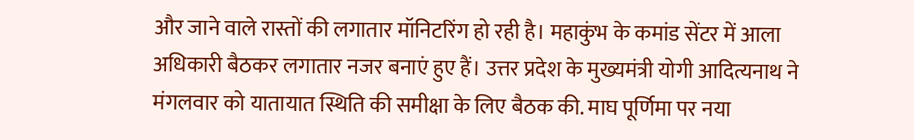और जाने वाले रास्तों की लगातार मॉनिटरिंग हो रही है। महाकुंभ के कमांड सेंटर में आला अधिकारी बैठकर लगातार नजर बनाएं हुए हैं। उत्तर प्रदेश के मुख्यमंत्री योगी आदित्यनाथ ने मंगलवार को यातायात स्थिति की समीक्षा के लिए बैठक की. माघ पूर्णिमा पर नया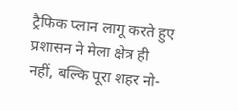ट्रैफिक प्लान लागू करते हुए प्रशासन ने मेला क्षेत्र ही नहीं, बल्कि पूरा शहर नो-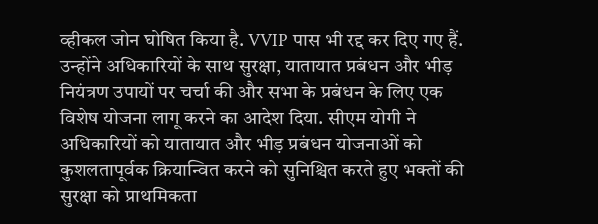व्हीकल जोन घोषित किया है. VVIP पास भी रद्द कर दिए गए हैं. उन्होंने अधिकारियों के साथ सुरक्षा, यातायात प्रबंधन और भीड़ नियंत्रण उपायों पर चर्चा की और सभा के प्रबंधन के लिए एक विशेष योजना लागू करने का आदेश दिया. सीएम योगी ने अधिकारियों को यातायात और भीड़ प्रबंधन योजनाओं को कुशलतापूर्वक क्रियान्वित करने को सुनिश्चित करते हुए भक्तों की सुरक्षा को प्राथमिकता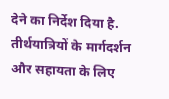देने का निर्देश दिया है. तीर्थयात्रियों के मार्गदर्शन और सहायता के लिए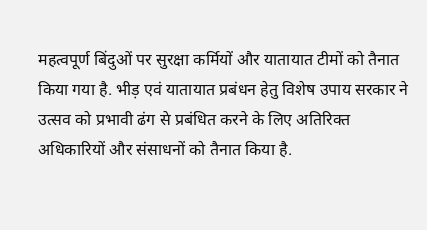महत्वपूर्ण बिंदुओं पर सुरक्षा कर्मियों और यातायात टीमों को तैनात किया गया है. भीड़ एवं यातायात प्रबंधन हेतु विशेष उपाय सरकार ने उत्सव को प्रभावी ढंग से प्रबंधित करने के लिए अतिरिक्त अधिकारियों और संसाधनों को तैनात किया है.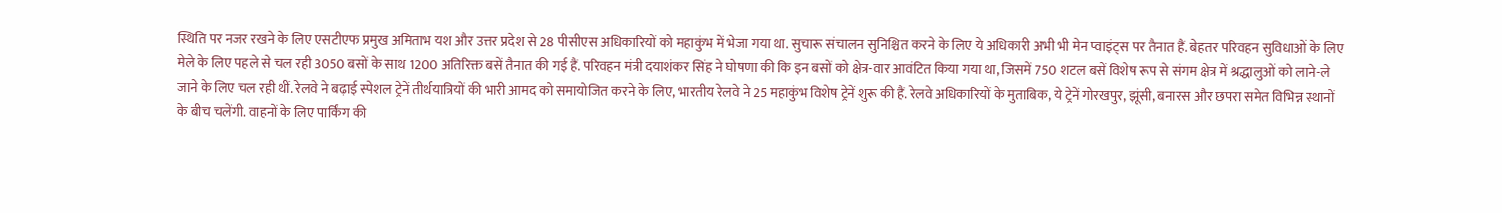स्थिति पर नजर रखने के लिए एसटीएफ प्रमुख अमिताभ यश और उत्तर प्रदेश से 28 पीसीएस अधिकारियों को महाकुंभ में भेजा गया था. सुचारू संचालन सुनिश्चित करने के लिए ये अधिकारी अभी भी मेन प्वाइंट्स पर तैनात हैं. बेहतर परिवहन सुविधाओं के लिए मेले के लिए पहले से चल रही 3050 बसों के साथ 1200 अतिरिक्त बसें तैनात की गई हैं. परिवहन मंत्री दयाशंकर सिंह ने घोषणा की कि इन बसों को क्षेत्र-वार आवंटित किया गया था, जिसमें 750 शटल बसें विशेष रूप से संगम क्षेत्र में श्रद्धालुओं को लाने-ले जाने के लिए चल रही थीं. रेलवे ने बढ़ाई स्पेशल ट्रेनें तीर्थयात्रियों की भारी आमद को समायोजित करने के लिए, भारतीय रेलवे ने 25 महाकुंभ विशेष ट्रेनें शुरू की हैं. रेलवे अधिकारियों के मुताबिक, ये ट्रेनें गोरखपुर, झूंसी, बनारस और छपरा समेत विभिन्न स्थानों के बीच चलेंगी. वाहनों के लिए पार्किंग की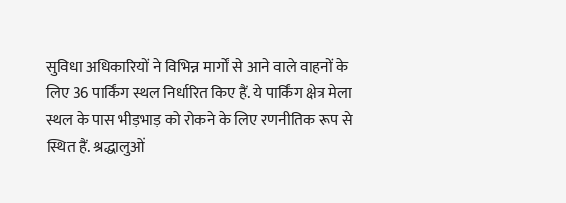सुविधा अधिकारियों ने विभिन्न मार्गों से आने वाले वाहनों के लिए 36 पार्किंग स्थल निर्धारित किए हैं. ये पार्किंग क्षेत्र मेला स्थल के पास भीड़भाड़ को रोकने के लिए रणनीतिक रूप से स्थित हैं. श्रद्धालुओं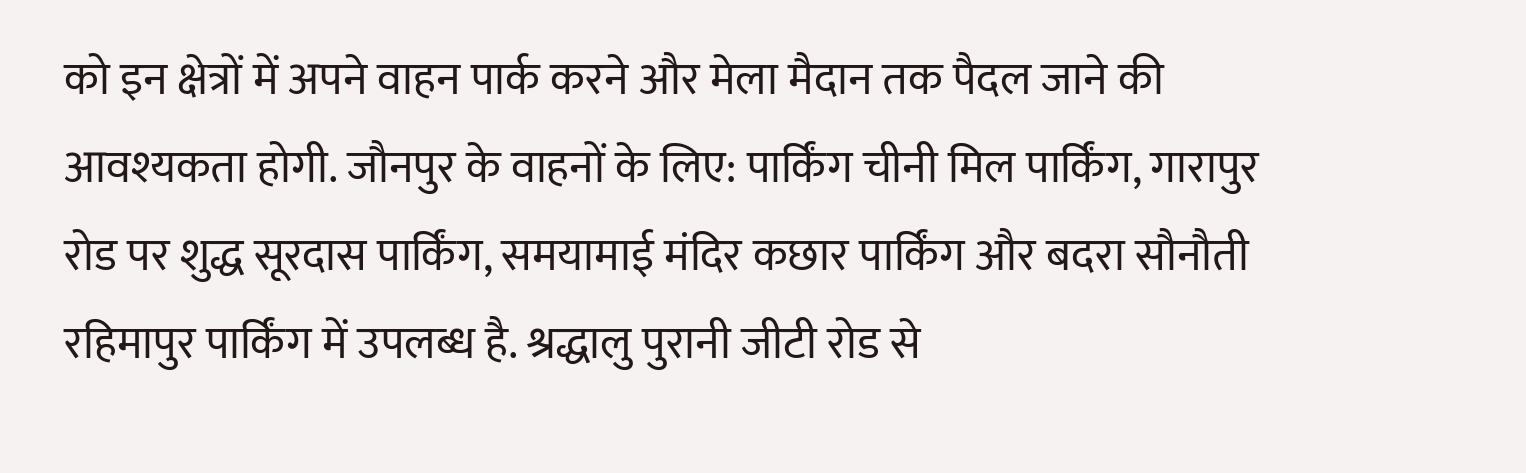को इन क्षेत्रों में अपने वाहन पार्क करने और मेला मैदान तक पैदल जाने की आवश्यकता होगी. जौनपुर के वाहनों के लिए: पार्किंग चीनी मिल पार्किंग, गारापुर रोड पर शुद्ध सूरदास पार्किंग, समयामाई मंदिर कछार पार्किंग और बदरा सौनौती रहिमापुर पार्किंग में उपलब्ध है. श्रद्धालु पुरानी जीटी रोड से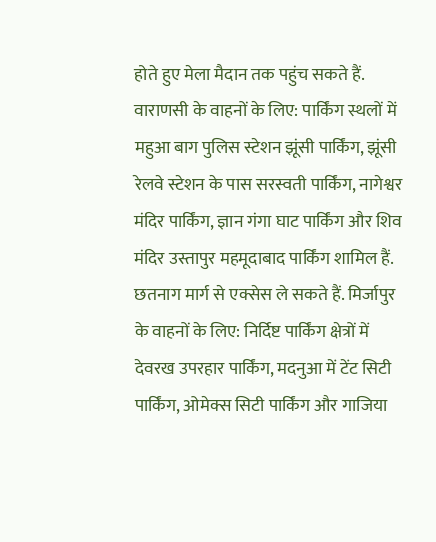होते हुए मेला मैदान तक पहुंच सकते हैं. वाराणसी के वाहनों के लिए: पार्किंग स्थलों में महुआ बाग पुलिस स्टेशन झूंसी पार्किंग, झूंसी रेलवे स्टेशन के पास सरस्वती पार्किंग, नागेश्वर मंदिर पार्किंग, ज्ञान गंगा घाट पार्किंग और शिव मंदिर उस्तापुर महमूदाबाद पार्किंग शामिल हैं. छतनाग मार्ग से एक्सेस ले सकते हैं. मिर्जापुर के वाहनों के लिए: निर्दिष्ट पार्किंग क्षेत्रों में देवरख उपरहार पार्किंग, मदनुआ में टेंट सिटी पार्किंग, ओमेक्स सिटी पार्किंग और गाजिया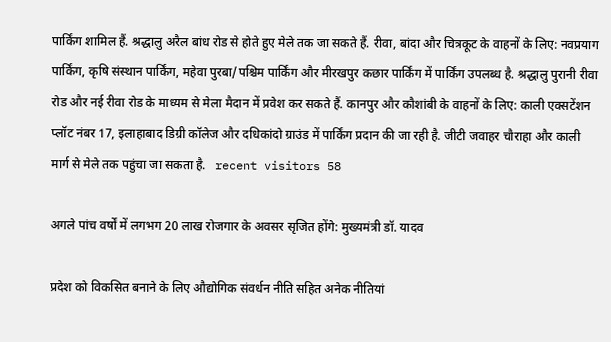पार्किंग शामिल हैं. श्रद्धालु अरैल बांध रोड से होते हुए मेले तक जा सकते हैं. रीवा, बांदा और चित्रकूट के वाहनों के लिए: नवप्रयाग पार्किंग, कृषि संस्थान पार्किंग, महेवा पुरबा/पश्चिम पार्किंग और मीरखपुर कछार पार्किंग में पार्किंग उपलब्ध है. श्रद्धालु पुरानी रीवा रोड और नई रीवा रोड के माध्यम से मेला मैदान में प्रवेश कर सकते हैं. कानपुर और कौशांबी के वाहनों के लिए: काली एक्सटेंशन प्लॉट नंबर 17, इलाहाबाद डिग्री कॉलेज और दधिकांदो ग्राउंड में पार्किंग प्रदान की जा रही है. जीटी जवाहर चौराहा और काली मार्ग से मेले तक पहुंचा जा सकता है.   recent visitors 58

अगले पांच वर्षों में लगभग 20 लाख रोजगार के अवसर सृजित होंगे: मुख्यमंत्री डॉ. यादव

प्रदेश को विकसित बनाने के लिए औद्योगिक संवर्धन नीति सहित अनेक नीतियां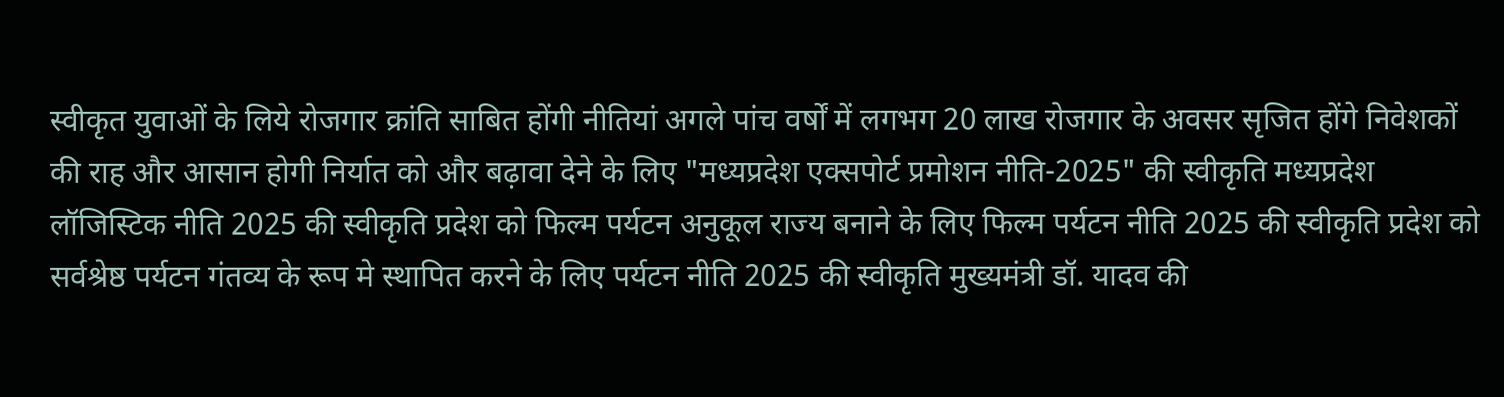स्वीकृत युवाओं के लिये रोजगार क्रांति साबित होंगी नीतियां अगले पांच वर्षों में लगभग 20 लाख रोजगार के अवसर सृजित होंगे निवेशकों की राह और आसान होगी निर्यात को और बढ़ावा देने के लिए "मध्यप्रदेश एक्सपोर्ट प्रमोशन नीति-2025" की स्वीकृति मध्यप्रदेश लॉजिस्टिक नीति 2025 की स्वीकृति प्रदेश को फिल्म पर्यटन अनुकूल राज्य बनाने के लिए फिल्म पर्यटन नीति 2025 की स्वीकृति प्रदेश को सर्वश्रेष्ठ पर्यटन गंतव्य के रूप मे स्थापित करने के लिए पर्यटन नीति 2025 की स्वीकृति मुख्यमंत्री डॉ. यादव की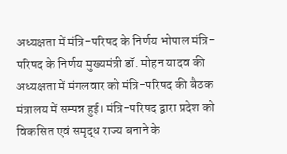अध्यक्षता में मंत्रि-परिषद के निर्णय भोपाल मंत्रि-परिषद के निर्णय मुख्यमंत्री डॉ. मोहन यादव की अध्यक्षता में मंगलवार को मंत्रि-परिषद की बैठक मंत्रालय में सम्पन्न हुई। मंत्रि-परिषद द्वारा प्रदेश को विकसित एवं समृद्ध राज्य बनाने के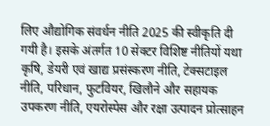लिए औद्योगिक संवर्धन नीति 2025 की स्वीकृति दी गयी है। इसके अंतर्गत 10 सेक्टर विशिष्ट नीतियों यथा कृषि, डेयरी एवं खाद्य प्रसंस्करण नीति, टेक्सटाइल नीति, परिधान, फुटवियर, खिलौने और सहायक उपकरण नीति, एयरोस्पेस और रक्षा उत्पादन प्रोत्साहन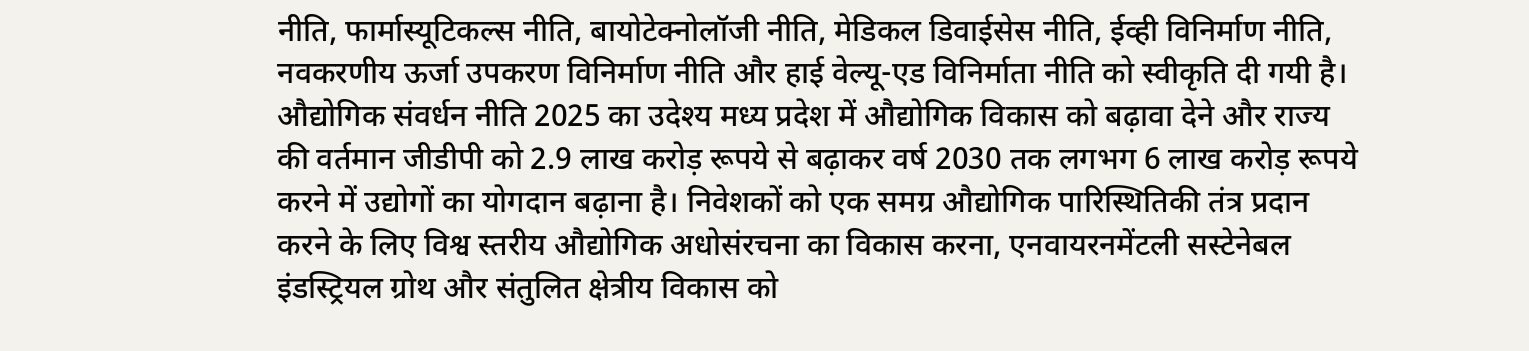नीति, फार्मास्यूटिकल्स नीति, बायोटेक्नोलॉजी नीति, मेडिकल डिवाईसेस नीति, ईव्ही विनिर्माण नीति, नवकरणीय ऊर्जा उपकरण विनिर्माण नीति और हाई वेल्यू-एड विनिर्माता नीति को स्वीकृति दी गयी है। औद्योगिक संवर्धन नीति 2025 का उदेश्य मध्य प्रदेश में औद्योगिक विकास को बढ़ावा देने और राज्य की वर्तमान जीडीपी को 2.9 लाख करोड़ रूपये से बढ़ाकर वर्ष 2030 तक लगभग 6 लाख करोड़ रूपये करने में उद्योगों का योगदान बढ़ाना है। निवेशकों को एक समग्र औद्योगिक पारिस्थितिकी तंत्र प्रदान करने के लिए विश्व स्तरीय औद्योगिक अधोसंरचना का विकास करना, एनवायरनमेंटली सस्टेनेबल इंडस्ट्रियल ग्रोथ और संतुलित क्षेत्रीय विकास को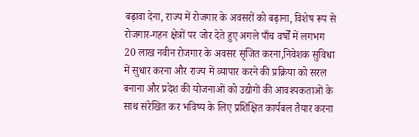बढ़ावा देना, राज्य में रोजगार के अवसरों को बढ़ाना, विशेष रूप से रोजगार-गहन क्षेत्रों पर जोर देते हुए अगले पाँच वर्षों में लगभग 20 लाख नवीन रोजगार के अवसर सृजित करना,निवेशक सुविधा में सुधार करना और राज्य में व्यापार करने की प्रक्रिया को सरल बनाना और प्रदेश की योजनाओं को उद्योगों की आवश्यकताओं के साथ संरेखित कर भविष्य के लिए प्रशिक्षित कार्यबल तैयार करना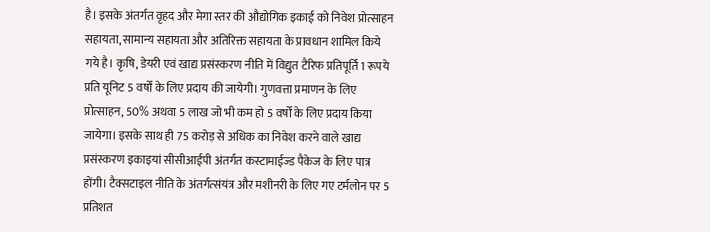है। इसके अंतर्गत वृहद और मेगा स्तर की औद्योगिक इकाई को निवेश प्रोत्साहन सहायता, सामान्य सहायता और अतिरिक्त सहायता के प्रावधान शामिल किये गये है। कृषि, डेयरी एवं खाद्य प्रसंस्करण नीति में विद्युत टैरिफ प्रतिपूर्ति 1 रूपये प्रति यूनिट 5 वर्षों के लिए प्रदाय की जायेगी। गुणवत्ता प्रमाणन के लिए प्रोत्साहन, 50% अथवा 5 लाख जो भी कम हो 5 वर्षों के लिए प्रदाय किया जायेगा। इसके साथ ही 75 करोड़ से अधिक का निवेश करने वाले खाद्य प्रसंस्करण इकाइयां सीसीआईपी अंतर्गत कस्टामाईज्ड पैकेज के लिए पात्र होंगी। टैक्सटाइल नीति के अंतर्गत्‍संयंत्र और मशीनरी के लिए गए टर्मलोन पर 5 प्रतिशत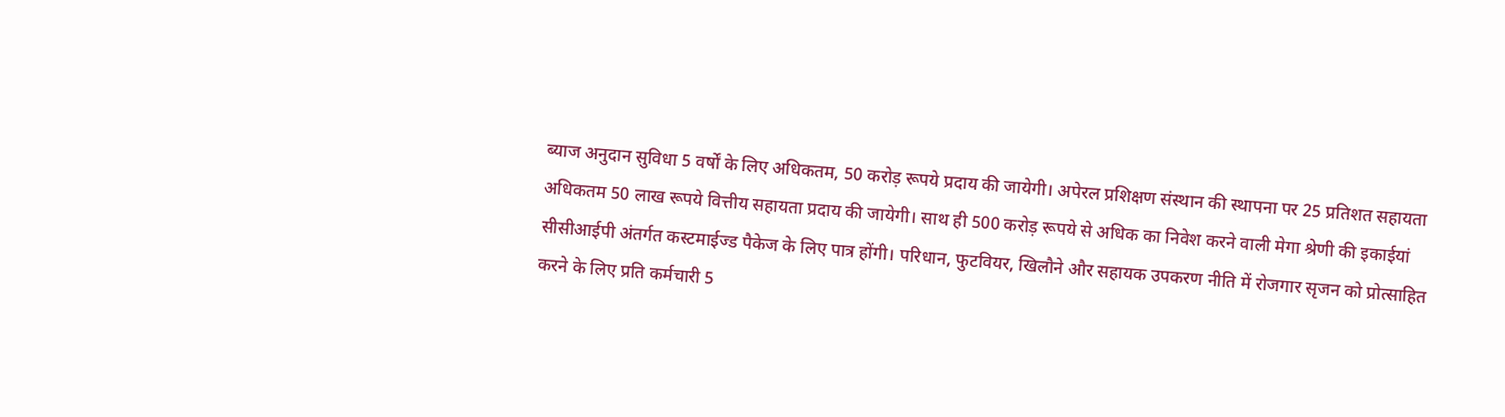ब्याज अनुदान सुविधा 5 वर्षों के लिए अधिकतम, 50 करोड़ रूपये प्रदाय की जायेगी। अपेरल प्रशिक्षण संस्थान की स्थापना पर 25 प्रतिशत सहायता अधिकतम 50 लाख रूपये वित्तीय सहायता प्रदाय की जायेगी। साथ ही 500 करोड़ रूपये से अधिक का निवेश करने वाली मेगा श्रेणी की इकाईयां सीसीआईपी अंतर्गत कस्टमाईज्ड पैकेज के लिए पात्र होंगी। परिधान, फुटवियर, खिलौने और सहायक उपकरण नीति में रोजगार सृजन को प्रोत्साहित करने के लिए प्रति कर्मचारी 5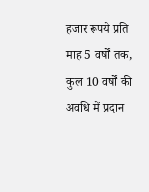हजार रूपये प्रति माह 5 वर्षों तक, कुल 10 वर्षों की अवधि में प्रदान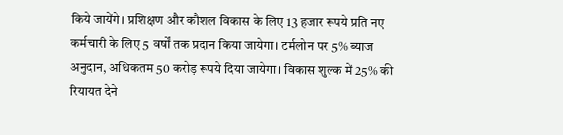किये जायेंगे। प्रशिक्षण और कौशल विकास के लिए 13 हजार रूपये प्रति नए कर्मचारी के लिए 5 वर्षों तक प्रदान किया जायेगा। टर्मलोन पर 5% ब्याज अनुदान, अधिकतम 50 करोड़ रूपये दिया जायेगा। विकास शुल्क में 25% की रियायत देने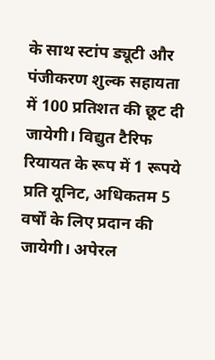के साथ स्टांप ड्यूटी और पंजीकरण शुल्क सहायता में 100 प्रतिशत की छूट दी जायेगी। विद्युत टैरिफ रियायत के रूप में 1 रूपये प्रति यूनिट, अधिकतम 5 वर्षों के लिए प्रदान की जायेगी। अपेरल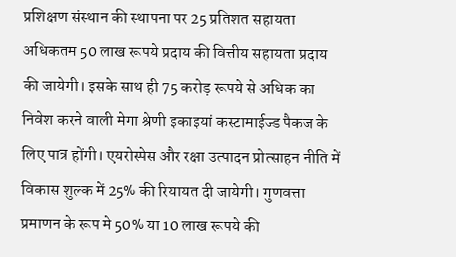प्रशिक्षण संस्थान की स्थापना पर 25 प्रतिशत सहायता अधिकतम 50 लाख रूपये प्रदाय की वित्तीय सहायता प्रदाय की जायेगी। इसके साथ ही 75 करोड़ रूपये से अधिक का निवेश करने वाली मेगा श्रेणी इकाइयां कस्टामाईज्ड पैकज के लिए पात्र होंगी। एयरोस्पेस और रक्षा उत्पादन प्रोत्साहन नीति में विकास शुल्क में 25% की रियायत दी जायेगी। गुणवत्ता प्रमाणन के रूप मे 50% या 10 लाख रूपये की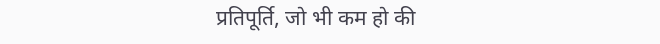प्रतिपूर्ति, जो भी कम हो की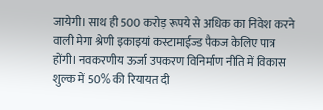जायेगी। साथ ही 500 करोड़ रूपये से अधिक का निवेश करने वाली मेगा श्रेणी इकाइयां कस्टामाईज्ड पैकज के‍लिए पात्र होंगी। नवकरणीय ऊर्जा उपकरण विनिर्माण नीति में विकास शुल्क में 50% की रियायत दी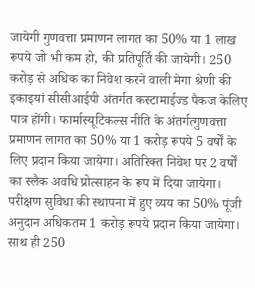जायेगी गुणवत्ता प्रमाणन लागत का 50% या 1 लाख रूपये जो भी कम हो, की प्रतिपूर्ति की जायेगी। 250 करोड़ से अधिक का निवेश करने वाली मेगा श्रेणी की इकाइयां सीसीआईपी अंतर्गत कस्टामाईज्ड पैकज के‍लिए पात्र होंगी। फार्मास्यूटिकल्स नीति के अंतर्गत्‍गुणवत्ता प्रमाणन लागत का 50% या 1 करोड़ रूपये 5 वर्षों के लिए प्रदान किया जायेगा। अतिरिक्त निवेश पर 2 वर्षों का स्लैक अवधि प्रोत्साहन के रूप में दिया जायेगा। परीक्षण सुविधा की स्थापना में हुए व्यय का 50% पूंजी अनुदान अधिकतम 1 करोड़ रूपये प्रदान किया जायेगा। साथ ही 250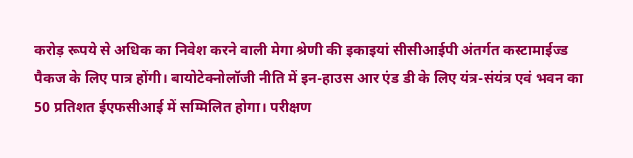करोड़ रूपये से अधिक का निवेश करने वाली मेगा श्रेणी की इकाइयां सीसीआईपी अंतर्गत कस्टामाईज्ड पैकज के लिए पात्र होंगी। बायोटेक्नोलॉजी नीति में इन-हाउस आर एंड डी के लिए यंत्र-संयंत्र एवं भवन का 50 प्रतिशत ईएफसीआई में सम्मिलित होगा। परीक्षण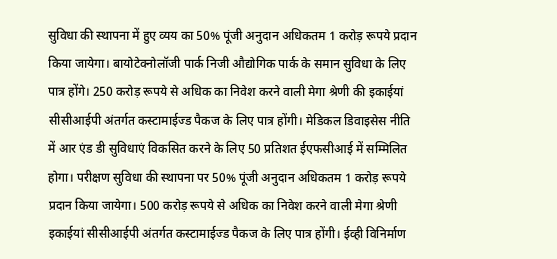सुविधा की स्थापना में हुए व्यय का 50% पूंजी अनुदान अधिकतम 1 करोड़ रूपये प्रदान किया जायेगा। बायोटेक्नोलॉजी पार्क निजी औद्योगिक पार्क के समान सुविधा के लिए पात्र होंगे। 250 करोड़ रूपये से अधिक का निवेश करने वाली मेगा श्रेणी की इकाईयां सीसीआईपी अंतर्गत कस्टामाईज्ड पैकज के लिए पात्र होंगी। मेडिकल डिवाइसेस नीति में आर एंड डी सुविधाएं विकसित करने के लिए 50 प्रतिशत ईएफसीआई में सम्मिलित होगा। परीक्षण सुविधा की स्थापना पर 50% पूंजी अनुदान अधिकतम 1 करोड़ रूपये प्रदान किया जायेगा। 500 करोड़ रूपये से अधिक का निवेश करने वाली मेगा श्रेणी इकाईयां सीसीआईपी अंतर्गत कस्टामाईज्ड पैकज के लिए पात्र होंगी। ईव्ही विनिर्माण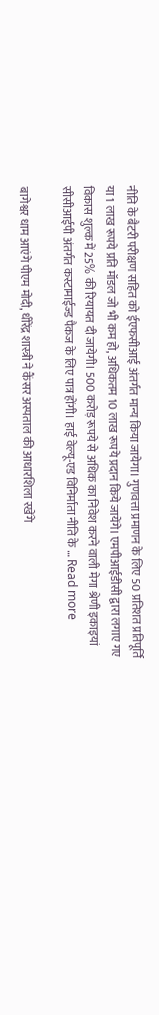नीति के बैटरी परीक्षण सहित को ईएफसीआई अंतर्गत मान्य किया जायेगा। गुणवत्ता प्रमाणन के लिए 50 प्रतिशत प्रतिपूर्ति या 1 लाख रूपये प्रति मॉडल जो भी कम हो, अधिकतम 10 लाख रूपये प्रदान किये जायेंगे। एमपीआईडीसी द्वारा लगाए गए विकास शुल्क में 25% की रियायत दी जायेगी। 500 करोड़ रूपये से अधिक का निवेश करने वाली मेगा श्रेणी इकाइयां सीसीआईपी अंतर्गत कस्टामाईज्ड पैकज के लिए पात्र होंगी। हाई वेल्यू-एड विनिर्माता नीति के … Read more

बागेश्वर धाम आएंगे पीएम मोदी, धीरेंद्र शास्त्री ने कैंसर अस्पताल की आधारशिला रखेंगे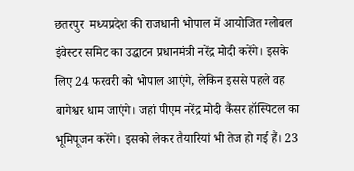छतरपुर  मध्यप्रदेश की राजधानी भोपाल में आयोजित ग्लोबल इंवेस्टर समिट का उद्धाटन प्रधानमंत्री नरेंद्र मोदी करेंगे। इसके लिए 24 फरवरी को भोपाल आएंगे, लेकिन इससे पहले वह बागेश्वर धाम जाएंगे। जहां पीएम नरेंद्र मोदी कैंसर हॉस्पिटल का भूमिपूजन करेंगे। इसको लेकर तैयारियां भी तेज हो गई हैं। 23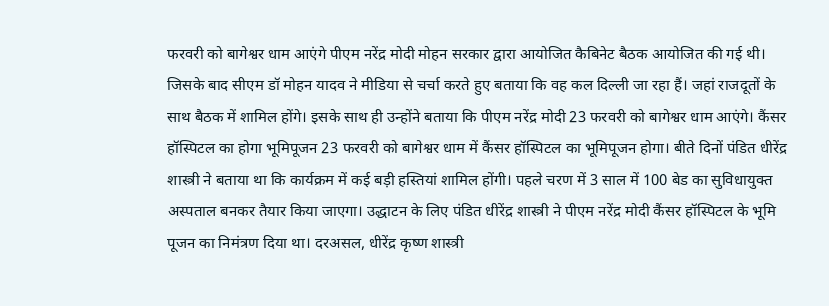फरवरी को बागेश्वर धाम आएंगे पीएम नरेंद्र मोदी मोहन सरकार द्वारा आयोजित कैबिनेट बैठक आयोजित की गई थी। जिसके बाद सीएम डॉ मोहन यादव ने मीडिया से चर्चा करते हुए बताया कि वह कल दिल्ली जा रहा हैं। जहां राजदूतों के साथ बैठक में शामिल होंगे। इसके साथ ही उन्होंने बताया कि पीएम नरेंद्र मोदी 23 फरवरी को बागेश्वर धाम आएंगे। कैंसर हॉस्पिटल का होगा भूमिपूजन 23 फरवरी को बागेश्वर धाम में कैंसर हॉस्पिटल का भूमिपूजन होगा। बीते दिनों पंडित धीरेंद्र शास्त्री ने बताया था कि कार्यक्रम में कई बड़ी हस्तियां शामिल होंगी। पहले चरण में 3 साल में 100 बेड का सुविधायुक्त अस्पताल बनकर तैयार किया जाएगा। उद्धाटन के लिए पंडित धीरेंद्र शास्त्री ने पीएम नरेंद्र मोदी कैंसर हॉस्पिटल के भूमि पूजन का निमंत्रण दिया था। दरअसल, धीरेंद्र कृष्ण शास्त्री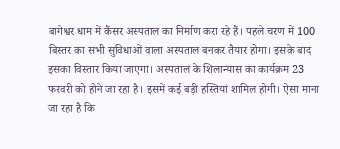बागेश्वर धाम में कैंसर अस्पताल का निर्माण करा रहे हैं। पहले चरण में 100 बिस्तर का सभी सुविधाओं वाला अस्पताल बनकर तैयार होगा। इसके बाद इसका विस्तार किया जाएगा। अस्पताल के शिलान्यास का कार्यक्रम 23 फरवरी को होने जा रहा है। इसमें कई बड़ी हस्तियां शामिल होगी। ऐसा माना जा रहा है कि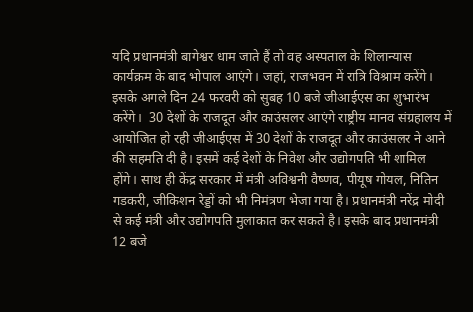यदि प्रधानमंत्री बागेश्वर धाम जाते हैं तो वह अस्पताल के शिलान्यास कार्यक्रम के बाद भोपाल आएंगे। जहां, राजभवन में रात्रि विश्राम करेंगे। इसके अगले दिन 24 फरवरी को सुबह 10 बजे जीआईएस का शुभारंभ करेंगे।  30 देशों के राजदूत और काउंसलर आएंगे राष्ट्रीय मानव संग्रहालय में आयोजित हो रही जीआईएस में 30 देशों के राजदूत और काउंसलर ने आने की सहमति दी है। इसमें कई देशों के निवेश और उद्योगपति भी शामिल होंगे। साथ ही केंद्र सरकार में मंत्री अविश्वनी वैष्णव, पीयूष गोयल, नितिन गडकरी, जीकिशन रेड्डों को भी निमंत्रण भेजा गया है। प्रधानमंत्री नरेंद्र मोदी से कई मंत्री और उद्योगपति मुलाकात कर सकते है। इसके बाद प्रधानमंत्री 12 बजे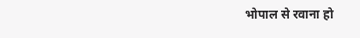भोपाल से रवाना हो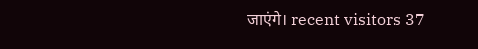जाएंगे। recent visitors 37